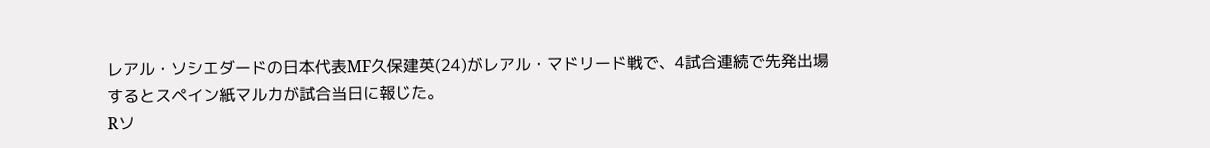レアル・ソシエダードの日本代表MF久保建英(24)がレアル・マドリード戦で、4試合連続で先発出場するとスペイン紙マルカが試合当日に報じた。
Rソ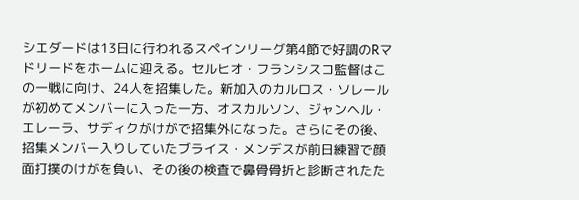シエダードは13日に行われるスペインリーグ第4節で好調のRマドリードをホームに迎える。セルヒオ・フランシスコ監督はこの一戦に向け、24人を招集した。新加入のカルロス・ソレールが初めてメンバーに入った一方、オスカルソン、ジャンヘル・エレーラ、サディクがけがで招集外になった。さらにその後、招集メンバー入りしていたブライス・メンデスが前日練習で顔面打撲のけがを負い、その後の検査で鼻骨骨折と診断されたた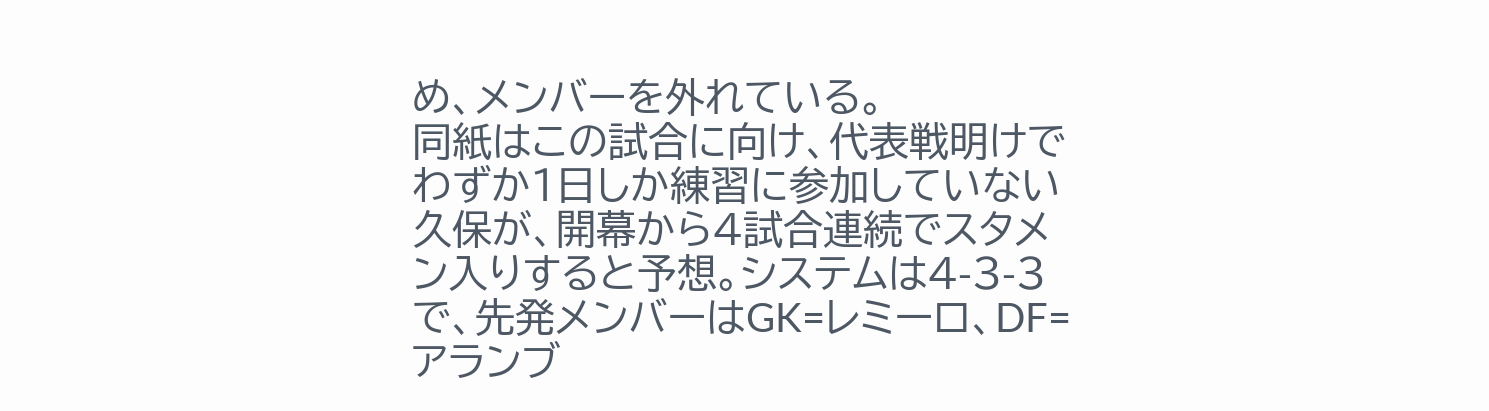め、メンバーを外れている。
同紙はこの試合に向け、代表戦明けでわずか1日しか練習に参加していない久保が、開幕から4試合連続でスタメン入りすると予想。システムは4-3-3で、先発メンバーはGK=レミーロ、DF=アランブ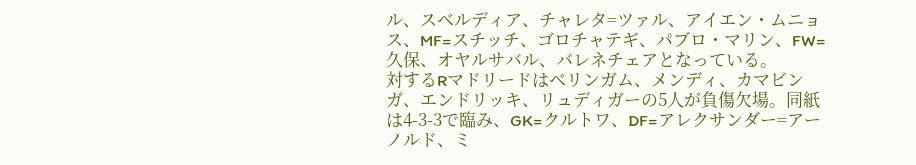ル、スベルディア、チャレタ=ツァル、アイエン・ムニョス、MF=スチッチ、ゴロチャテギ、パブロ・マリン、FW=久保、オヤルサバル、バレネチェアとなっている。
対するRマドリードはベリンガム、メンディ、カマビンガ、エンドリッキ、リュディガーの5人が負傷欠場。同紙は4-3-3で臨み、GK=クルトワ、DF=アレクサンダー=アーノルド、ミ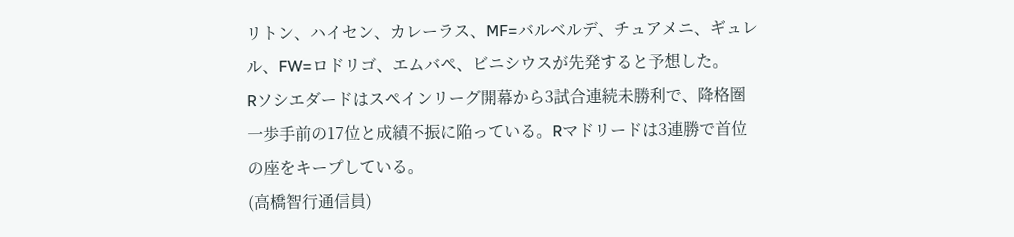リトン、ハイセン、カレーラス、MF=バルベルデ、チュアメニ、ギュレル、FW=ロドリゴ、エムバペ、ビニシウスが先発すると予想した。
Rソシエダードはスペインリーグ開幕から3試合連続未勝利で、降格圏一歩手前の17位と成績不振に陥っている。Rマドリードは3連勝で首位の座をキープしている。
(高橋智行通信員)